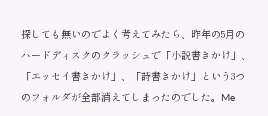探しても無いのでよく考えてみたら、昨年の5月のハードディスクのクラッシュで「小説書きかけ」、「エッセイ書きかけ」、「詩書きかけ」という3つのフォルダが全部消えてしまったのでした。Me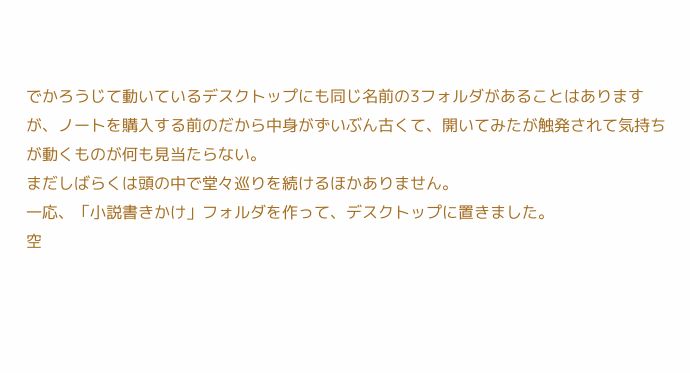でかろうじて動いているデスクトップにも同じ名前の3フォルダがあることはありますが、ノートを購入する前のだから中身がずいぶん古くて、開いてみたが触発されて気持ちが動くものが何も見当たらない。
まだしばらくは頭の中で堂々巡りを続けるほかありません。
一応、「小説書きかけ」フォルダを作って、デスクトップに置きました。
空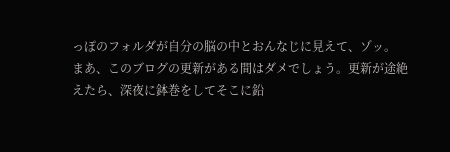っぽのフォルダが自分の脳の中とおんなじに見えて、ゾッ。
まあ、このブログの更新がある間はダメでしょう。更新が途絶えたら、深夜に鉢巻をしてそこに鉛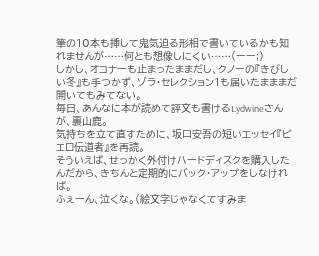筆の10本も挿して鬼気迫る形相で書いているかも知れませんが……何とも想像しにくい……(ーー;)
しかし、オコナーも止まったままだし、クノーの『きびしい冬』も手つかず、ゾラ・セレクション1も届いたまままだ開いてもみてない。
毎日、あんなに本が読めて評文も書けるLydwineさんが、裏山鹿。
気持ちを立て直すために、坂口安吾の短いエッセイ『ピエロ伝道者』を再読。
そういえば、せっかく外付けハードディスクを購入したんだから、きちんと定期的にバック・アップをしなければ。
ふぇーん、泣くな。(絵文字じゃなくてすみま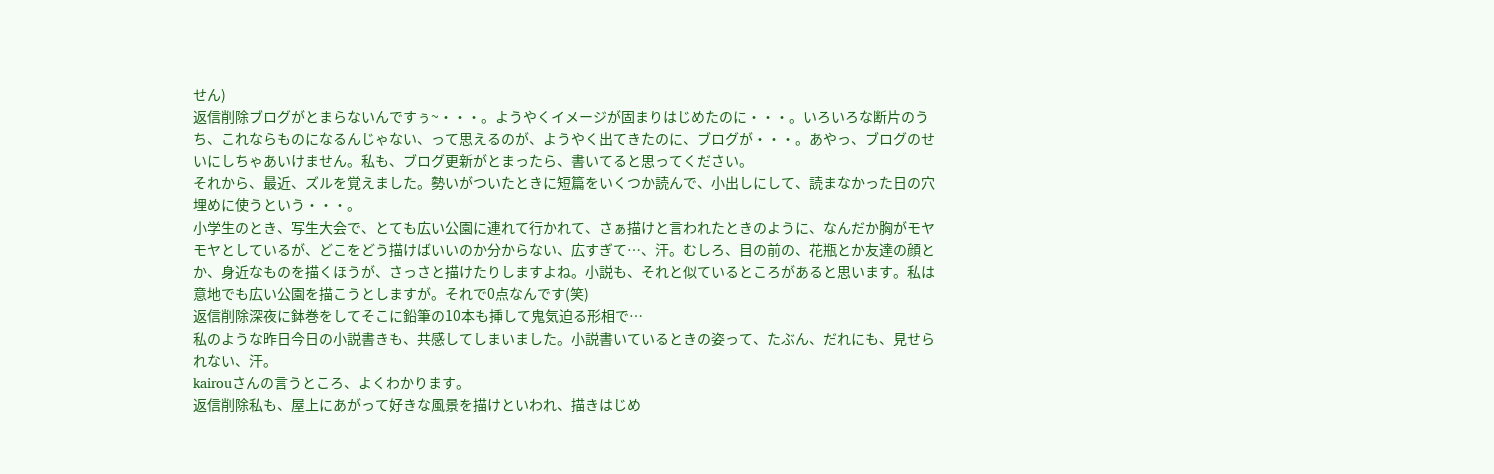せん)
返信削除ブログがとまらないんですぅ~・・・。ようやくイメージが固まりはじめたのに・・・。いろいろな断片のうち、これならものになるんじゃない、って思えるのが、ようやく出てきたのに、ブログが・・・。あやっ、ブログのせいにしちゃあいけません。私も、ブログ更新がとまったら、書いてると思ってください。
それから、最近、ズルを覚えました。勢いがついたときに短篇をいくつか読んで、小出しにして、読まなかった日の穴埋めに使うという・・・。
小学生のとき、写生大会で、とても広い公園に連れて行かれて、さぁ描けと言われたときのように、なんだか胸がモヤモヤとしているが、どこをどう描けばいいのか分からない、広すぎて…、汗。むしろ、目の前の、花瓶とか友達の顔とか、身近なものを描くほうが、さっさと描けたりしますよね。小説も、それと似ているところがあると思います。私は意地でも広い公園を描こうとしますが。それで0点なんです(笑)
返信削除深夜に鉢巻をしてそこに鉛筆の10本も挿して鬼気迫る形相で…
私のような昨日今日の小説書きも、共感してしまいました。小説書いているときの姿って、たぶん、だれにも、見せられない、汗。
kairouさんの言うところ、よくわかります。
返信削除私も、屋上にあがって好きな風景を描けといわれ、描きはじめ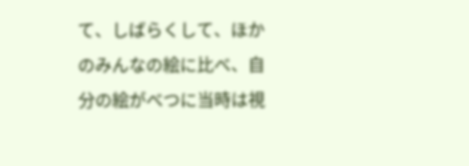て、しばらくして、ほかのみんなの絵に比べ、自分の絵がべつに当時は視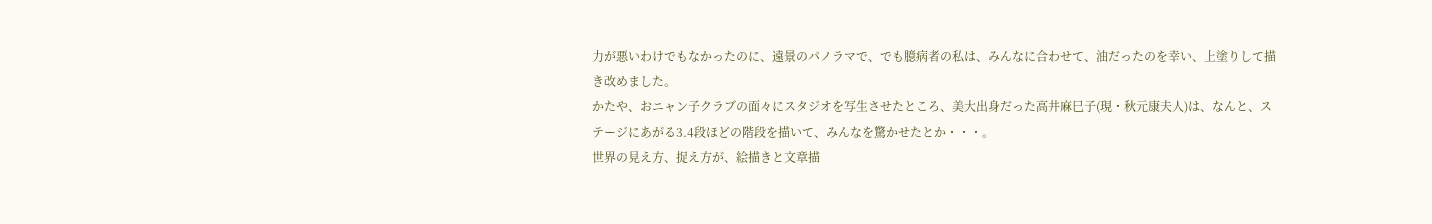力が悪いわけでもなかったのに、遠景のパノラマで、でも臆病者の私は、みんなに合わせて、油だったのを幸い、上塗りして描き改めました。
かたや、おニャン子クラブの面々にスタジオを写生させたところ、美大出身だった高井麻巳子(現・秋元康夫人)は、なんと、ステージにあがる3.4段ほどの階段を描いて、みんなを驚かせたとか・・・。
世界の見え方、捉え方が、絵描きと文章描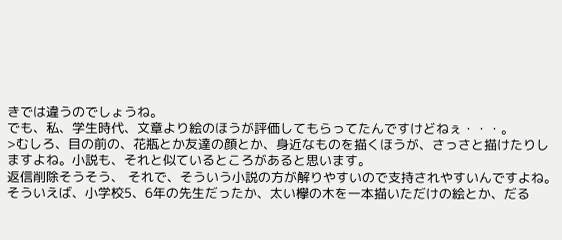きでは違うのでしょうね。
でも、私、学生時代、文章より絵のほうが評価してもらってたんですけどねぇ・・・。
>むしろ、目の前の、花瓶とか友達の顔とか、身近なものを描くほうが、さっさと描けたりしますよね。小説も、それと似ているところがあると思います。
返信削除そうそう、 それで、そういう小説の方が解りやすいので支持されやすいんですよね。
そういえば、小学校5、6年の先生だったか、太い欅の木を一本描いただけの絵とか、だる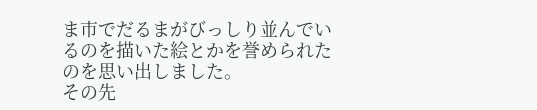ま市でだるまがびっしり並んでいるのを描いた絵とかを誉められたのを思い出しました。
その先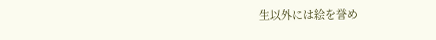生以外には絵を誉め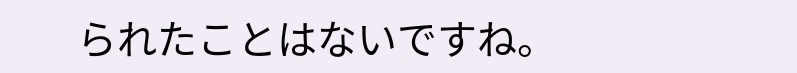られたことはないですね。